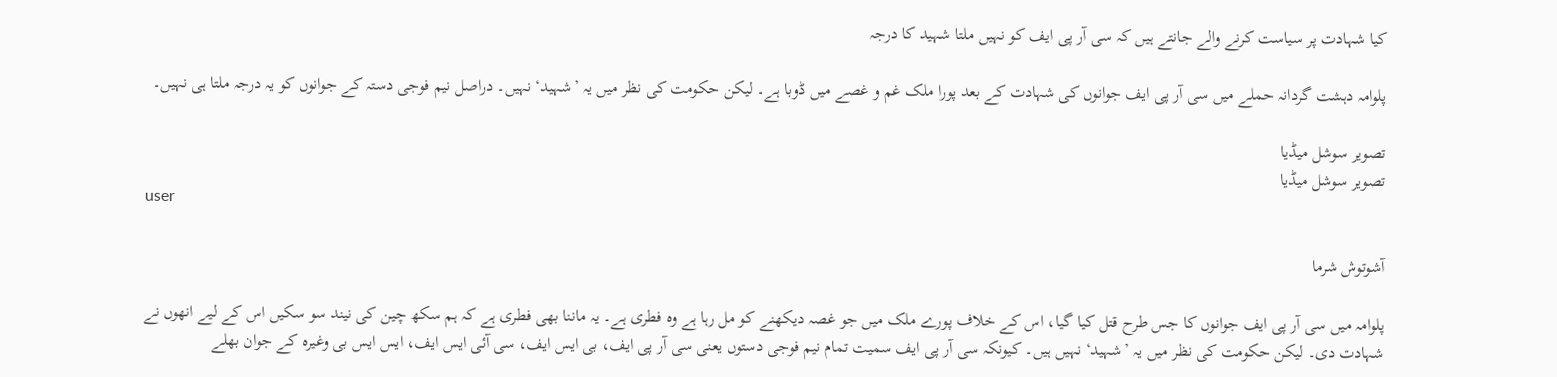کیا شہادت پر سیاست کرنے والے جانتے ہیں کہ سی آر پی ایف کو نہیں ملتا شہید کا درجہ

پلوامہ دہشت گردانہ حملے میں سی آر پی ایف جوانوں کی شہادت کے بعد پورا ملک غم و غصے میں ڈوبا ہے۔ لیکن حکومت کی نظر میں یہ ’شہید‘ نہیں۔ دراصل نیم فوجی دستہ کے جوانوں کو یہ درجہ ملتا ہی نہیں۔

تصویر سوشل میڈیا
تصویر سوشل میڈیا
user

آشوتوش شرما

پلوامہ میں سی آر پی ایف جوانوں کا جس طرح قتل کیا گیا، اس کے خلاف پورے ملک میں جو غصہ دیکھنے کو مل رہا ہے وہ فطری ہے۔ یہ ماننا بھی فطری ہے کہ ہم سکھ چین کی نیند سو سکیں اس کے لیے انھوں نے شہادت دی۔ لیکن حکومت کی نظر میں یہ ’شہید‘ نہیں ہیں۔ کیونکہ سی آر پی ایف سمیت تمام نیم فوجی دستوں یعنی سی آر پی ایف، بی ایس ایف، سی آئی ایس ایف، ایس ایس بی وغیرہ کے جوان بھلے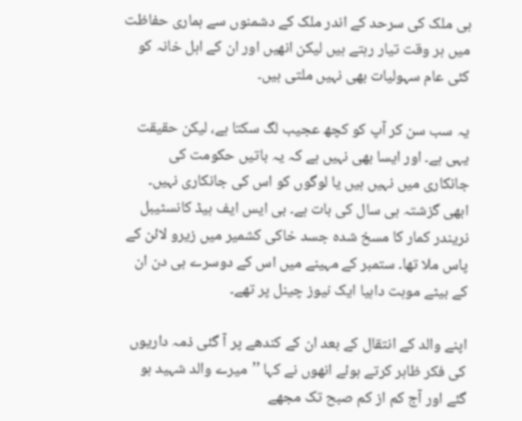ہی ملک کی سرحد کے اندر ملک کے دشمنوں سے ہماری حفاظت میں ہر وقت تیار رہتے ہیں لیکن انھیں اور ان کے اہل خانہ کو کئی عام سہولیات بھی نہیں ملتی ہیں۔

یہ سب سن کر آپ کو کچھ عجیب لگ سکتا ہے، لیکن حقیقت یہی ہے۔ اور ایسا بھی نہیں ہے کہ یہ باتیں حکومت کی جانکاری میں نہیں ہیں یا لوگوں کو اس کی جانکاری نہیں۔ ابھی گزشتہ ہی سال کی بات ہے۔ بی ایس ایف ہیڈ کانسٹیبل نریندر کمار کا مسخ شدہ جسد خاکی کشمیر میں زیرو لائن کے پاس ملا تھا۔ ستمبر کے مہینے میں اس کے دوسرے ہی دن ان کے بیٹے موہت داہیا ایک نیوز چینل پر تھے۔

اپنے والد کے انتقال کے بعد ان کے کندھے پر آ گئی ذمہ داریوں کی فکر ظاہر کرتے ہوئے انھوں نے کہا ’’میرے والد شہید ہو گئے اور آج کم از کم صبح تک مجھے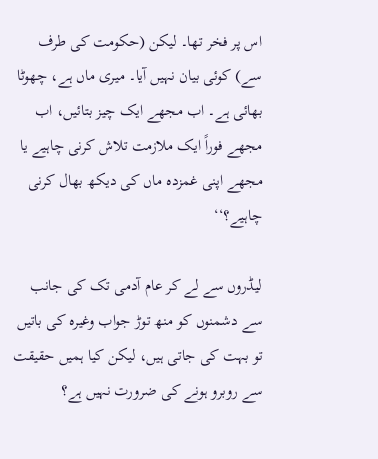اس پر فخر تھا۔ لیکن (حکومت کی طرف سے) کوئی بیان نہیں آیا۔ میری ماں ہے، چھوٹا بھائی ہے۔ اب مجھے ایک چیز بتائیں، اب مجھے فوراً ایک ملازمت تلاش کرنی چاہیے یا مجھے اپنی غمزدہ ماں کی دیکھ بھال کرنی چاہیے؟‘‘

لیڈروں سے لے کر عام آدمی تک کی جانب سے دشمنوں کو منھ توڑ جواب وغیرہ کی باتیں تو بہت کی جاتی ہیں، لیکن کیا ہمیں حقیقت سے روبرو ہونے کی ضرورت نہیں ہے؟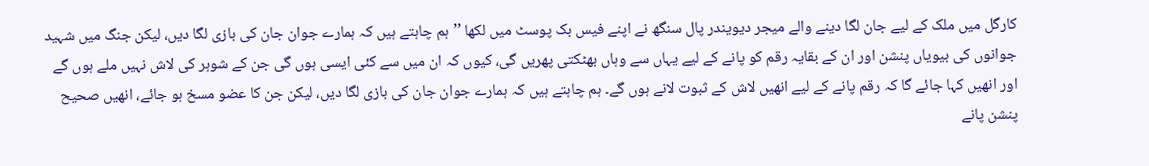کارگل میں ملک کے لیے جان لگا دینے والے میجر دیویندر پال سنگھ نے اپنے فیس بک پوسٹ میں لکھا ’’ہم چاہتے ہیں کہ ہمارے جوان جان کی بازی لگا دیں، لیکن جنگ میں شہید جوانوں کی بیویاں پنشن اور ان کے بقایہ رقم کو پانے کے لیے یہاں سے وہاں بھٹکتی پھریں گی، کیوں کہ ان میں سے کئی ایسی ہوں گی جن کے شوہر کی لاش نہیں ملے ہوں گے اور انھیں کہا جائے گا کہ رقم پانے کے لیے انھیں لاش کے ثبوت لانے ہوں گے۔ ہم چاہتے ہیں کہ ہمارے جوان جان کی بازی لگا دیں، لیکن جن کا عضو مسخ ہو جائے، انھیں صحیح پنشن پانے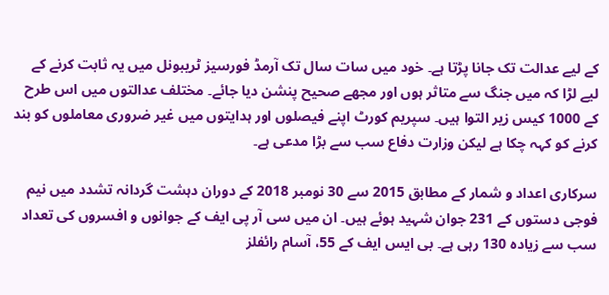کے لیے عدالت تک جانا پڑتا ہے۔ خود میں سات سال تک آرمڈ فورسیز ٹریبونل میں یہ ثابت کرنے کے لیے لڑا کہ میں جنگ سے متاثر ہوں اور مجھے صحیح پنشن دیا جائے۔ مختلف عدالتوں میں اس طرح کے 1000 کیس زیر التوا ہیں۔ سپریم کورٹ اپنے فیصلوں اور ہدایتوں میں غیر ضروری معاملوں کو بند کرنے کو کہہ چکا ہے لیکن وزارت دفاع سب سے بڑا مدعی ہے۔

سرکاری اعداد و شمار کے مطابق 2015 سے 30 نومبر 2018 کے دوران دہشت گردانہ تشدد میں نیم فوجی دستوں کے 231 جوان شہید ہوئے ہیں۔ ان میں سی آر پی ایف کے جوانوں و افسروں کی تعداد سب سے زیادہ 130 رہی ہے۔ بی ایس ایف کے 55، آسام رائفلز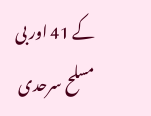کے 41 اور بی مسلح سرحدی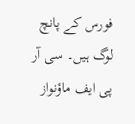فورس کے پانچ لوگ ہیں۔ سی آر پی ایف ماؤنواز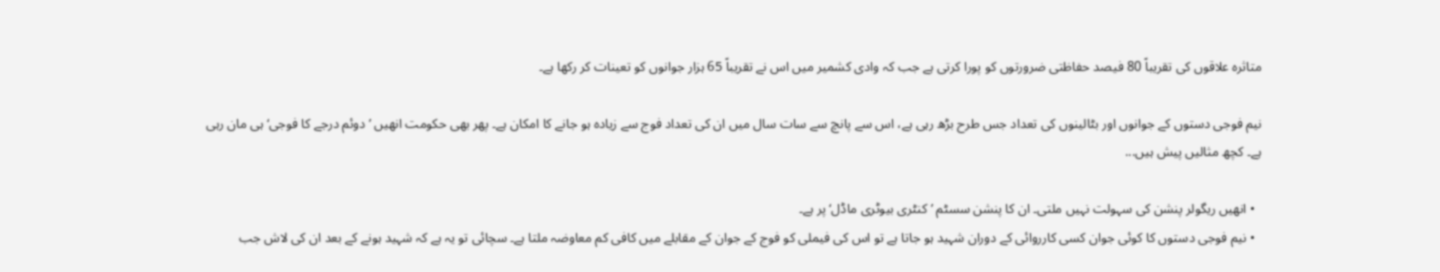متاثرہ علاقوں کی تقریباً 80 فیصد حفاظتی ضرورتوں کو پورا کرتی ہے جب کہ وادی کشمیر میں اس نے تقریباً 65 ہزار جوانوں کو تعینات کر رکھا ہے۔

نیم فوجی دستوں کے جوانوں اور بٹالینوں کی تعداد جس طرح بڑھ رہی ہے، اس سے پانچ سے سات سال میں ان کی تعداد فوج سے زیادہ ہو جانے کا امکان ہے۔ پھر بھی حکومت انھیں ’دوئم درجے کا فوجی‘ ہی مان رہی ہے۔ کچھ مثالیں پیش ہیں...

  • انھیں ریگولر پنشن کی سہولت نہیں ملتی۔ ان کا پنشن سسٹم ’کنٹری بیوٹری ماڈل‘ پر ہے۔
  • نیم فوجی دستوں کا کوئی جوان کسی کارروائی کے دوران شہید ہو جاتا ہے تو اس کی فیملی کو فوج کے جوان کے مقابلے میں کافی کم معاوضہ ملتا ہے۔ سچائی تو یہ ہے کہ شہید ہونے کے بعد ان کی لاش جب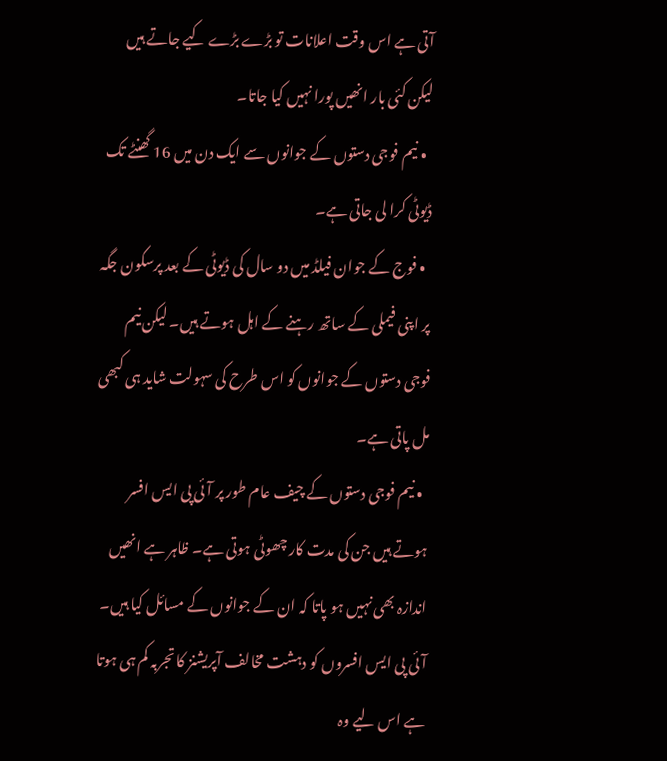آتی ہے اس وقت اعلانات تو بڑے بڑے کیے جاتے ہیں لیکن کئی بار انھیں پورا نہیں کیا جاتا۔
  • نیم فوجی دستوں کے جوانوں سے ایک دن میں 16 گھنٹے تک ڈیوٹی کرا لی جاتی ہے۔
  • فوج کے جوان فیلڈ میں دو سال کی ڈیوٹی کے بعد پرسکون جگہ پر اپنی فیملی کے ساتھ رہنے کے اہل ہوتے ہیں۔ لیکن نیم فوجی دستوں کے جوانوں کو اس طرح کی سہولت شاید ہی کبھی مل پاتی ہے۔
  • نیم فوجی دستوں کے چیف عام طور پر آئی پی ایس افسر ہوتے ہیں جن کی مدت کار چھوٹی ہوتی ہے۔ ظاہر ہے انھیں اندازہ بھی نہیں ہو پاتا کہ ان کے جوانوں کے مسائل کیا ہیں۔ آئی پی ایس افسروں کو دہشت مخالف آپریشنز کا تجربہ کم ہی ہوتا ہے اس لیے وہ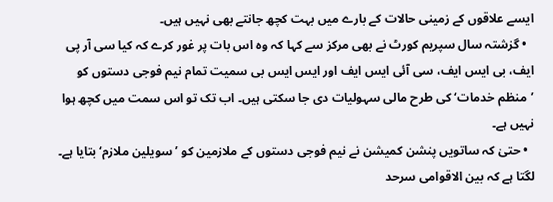ایسے علاقوں کے زمینی حالات کے بارے میں بہت کچھ جانتے بھی نہیں ہیں۔
  • گزشتہ سال سپریم کورٹ نے بھی مرکز سے کہا کہ وہ اس بات پر غور کرے کہ کیا سی آر پی ایف، بی ایس ایف، سی آئی ایس ایف اور ایس ایس بی سمیت تمام نیم فوجی دستوں کو ’منظم خدمات‘ کی طرح مالی سہولیات دی جا سکتی ہیں۔ اب تک تو اس سمت میں کچھ ہوا نہیں ہے۔
  • حتیٰ کہ ساتویں پنشن کمیشن نے نیم فوجی دستوں کے ملازمین کو ’سویلین ملازم‘ بتایا ہے۔ لگتا ہے کہ بین الاقوامی سرحد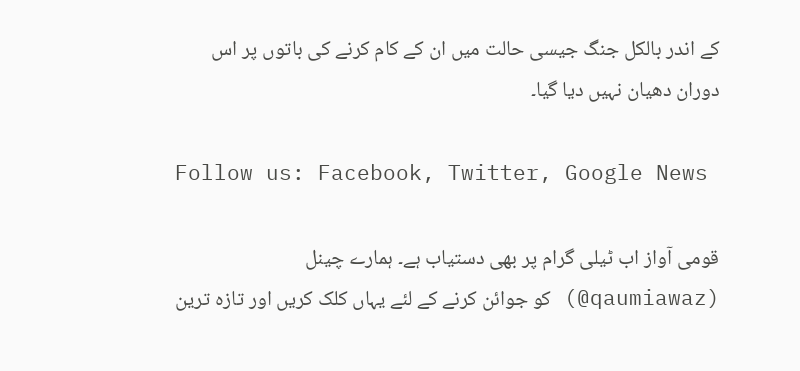کے اندر بالکل جنگ جیسی حالت میں ان کے کام کرنے کی باتوں پر اس دوران دھیان نہیں دیا گیا۔

Follow us: Facebook, Twitter, Google News

قومی آواز اب ٹیلی گرام پر بھی دستیاب ہے۔ ہمارے چینل (qaumiawaz@) کو جوائن کرنے کے لئے یہاں کلک کریں اور تازہ ترین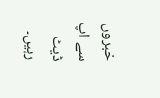خبروں سے اپ ڈیٹ رہیں۔